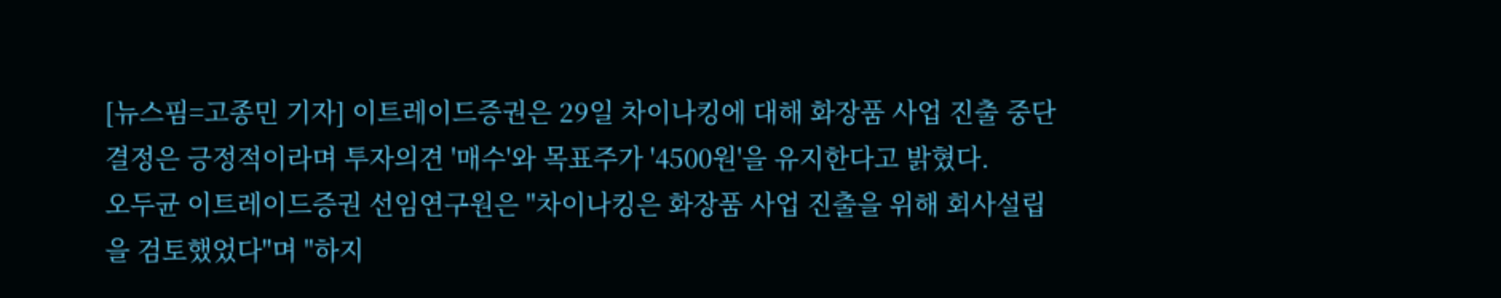[뉴스핌=고종민 기자] 이트레이드증권은 29일 차이나킹에 대해 화장품 사업 진출 중단 결정은 긍정적이라며 투자의견 '매수'와 목표주가 '4500원'을 유지한다고 밝혔다.
오두균 이트레이드증권 선임연구원은 "차이나킹은 화장품 사업 진출을 위해 회사설립을 검토했었다"며 "하지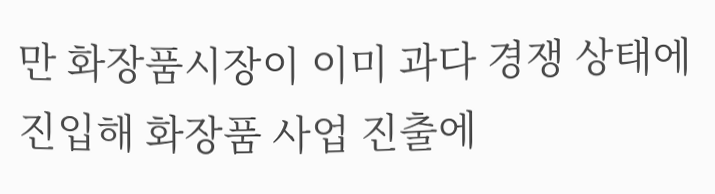만 화장품시장이 이미 과다 경쟁 상태에 진입해 화장품 사업 진출에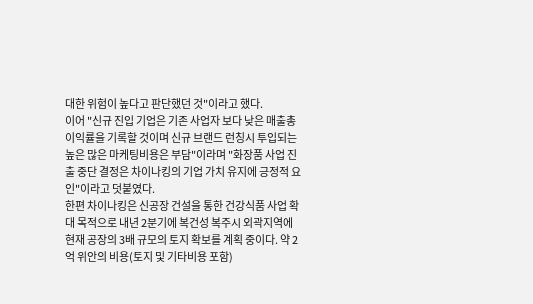대한 위험이 높다고 판단했던 것"이라고 했다.
이어 "신규 진입 기업은 기존 사업자 보다 낮은 매출총이익률을 기록할 것이며 신규 브랜드 런칭시 투입되는 높은 많은 마케팅비용은 부담"이라며 "화장품 사업 진출 중단 결정은 차이나킹의 기업 가치 유지에 긍정적 요인"이라고 덧붙였다.
한편 차이나킹은 신공장 건설을 통한 건강식품 사업 확대 목적으로 내년 2분기에 복건성 복주시 외곽지역에 현재 공장의 3배 규모의 토지 확보를 계획 중이다. 약 2억 위안의 비용(토지 및 기타비용 포함)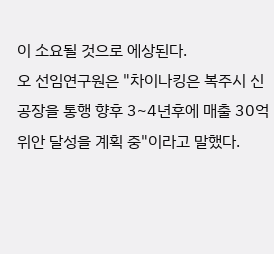이 소요될 것으로 에상된다.
오 선임연구원은 "차이나킹은 복주시 신공장을 통행 향후 3~4년후에 매출 30억 위안 달성을 계획 중"이라고 말했다.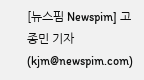[뉴스핌 Newspim] 고종민 기자 (kjm@newspim.com)